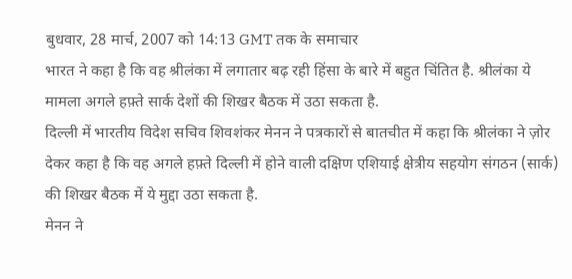बुधवार, 28 मार्च, 2007 को 14:13 GMT तक के समाचार
भारत ने कहा है कि वह श्रीलंका में लगातार बढ़ रही हिंसा के बारे में बहुत चिंतित है. श्रीलंका ये मामला अगले हफ़्ते सार्क देशों की शिखर बैठक में उठा सकता है.
दिल्ली में भारतीय विदेश सचिव शिवशंकर मेनन ने पत्रकारों से बातचीत में कहा कि श्रीलंका ने ज़ोर देकर कहा है कि वह अगले हफ़्ते दिल्ली में होने वाली दक्षिण एशियाई क्षेत्रीय सहयोग संगठन (सार्क) की शिखर बैठक में ये मुद्दा उठा सकता है.
मेनन ने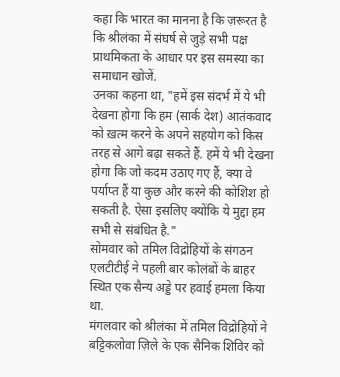कहा कि भारत का मानना है कि ज़रूरत है कि श्रीलंका में संघर्ष से जुड़े सभी पक्ष प्राथमिकता के आधार पर इस समस्या का समाधान खोजें.
उनका कहना था, "हमें इस संदर्भ में ये भी देखना होगा कि हम (सार्क देश) आतंकवाद को ख़त्म करने के अपने सहयोग को किस तरह से आगे बढ़ा सकते हैं. हमें ये भी देखना होगा कि जो कदम उठाए गए हैं, क्या वे पर्याप्त हैं या कुछ और करने की कोशिश हो सकती है. ऐसा इसलिए क्योंकि ये मुद्दा हम सभी से संबंधित है."
सोमवार को तमिल विद्रोहियों के संगठन एलटीटीई ने पहली बार कोलंबों के बाहर स्थित एक सैन्य अड्डे पर हवाई हमला किया था.
मंगलवार को श्रीलंका में तमिल विद्रोहियों ने बट्टिकलोवा ज़िले के एक सैनिक शिविर को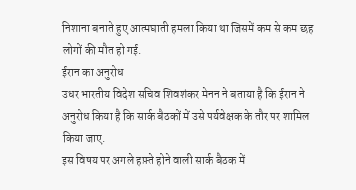निशाना बनाते हुए आत्मघाती हमला किया था जिसमें कम से कम छह लोगों की मौत हो गई.
ईरान का अनुरोध
उधर भारतीय विदेश सचिव शिवशंकर मेनन ने बताया है कि ईरान ने अनुरोध किया है कि सार्क बैठकों में उसे पर्यवेक्षक के तौर पर शामिल किया जाए.
इस विषय पर अगले हफ़्ते होने वाली सार्क बैठक में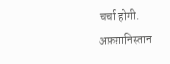चर्चा होगी.
अफ़ग़ानिस्तान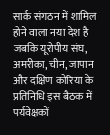सार्क संगठन में शामिल होने वाला नया देश है जबकि यूरोपीय संघ, अमरीका, चीन, जापान और दक्षिण कोरिया के प्रतिनिधि इस बैठक में पर्यवेक्षकों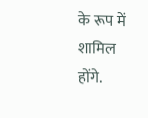के रूप में शामिल होंगे.